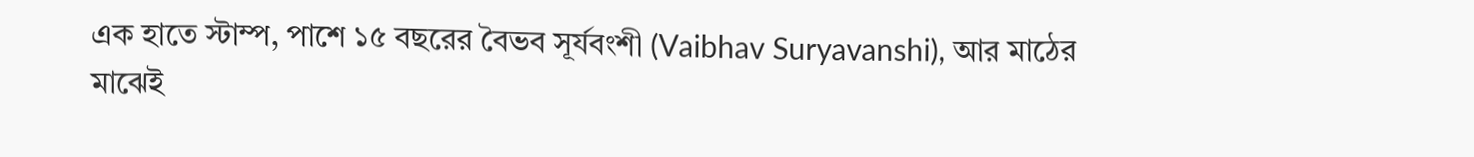এক হাতে স্টাম্প, পাশে ১৫ বছরের বৈভব সূর্যবংশী (Vaibhav Suryavanshi), আর মাঠের মাঝেই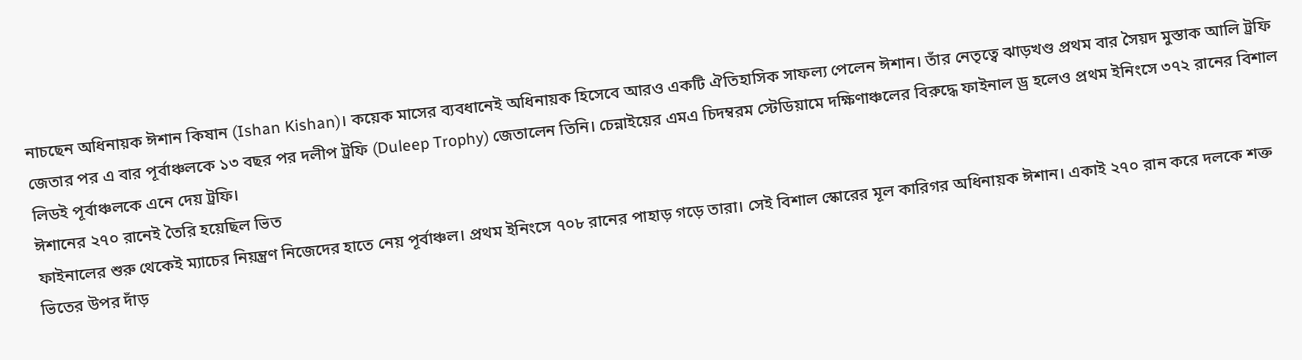নাচছেন অধিনায়ক ঈশান কিষান (Ishan Kishan)। কয়েক মাসের ব্যবধানেই অধিনায়ক হিসেবে আরও একটি ঐতিহাসিক সাফল্য পেলেন ঈশান। তাঁর নেতৃত্বে ঝাড়খণ্ড প্রথম বার সৈয়দ মুস্তাক আলি ট্রফি জেতার পর এ বার পূর্বাঞ্চলকে ১৩ বছর পর দলীপ ট্রফি (Duleep Trophy) জেতালেন তিনি। চেন্নাইয়ের এমএ চিদম্বরম স্টেডিয়ামে দক্ষিণাঞ্চলের বিরুদ্ধে ফাইনাল ড্র হলেও প্রথম ইনিংসে ৩৭২ রানের বিশাল লিডই পূর্বাঞ্চলকে এনে দেয় ট্রফি।
ঈশানের ২৭০ রানেই তৈরি হয়েছিল ভিত
ফাইনালের শুরু থেকেই ম্যাচের নিয়ন্ত্রণ নিজেদের হাতে নেয় পূর্বাঞ্চল। প্রথম ইনিংসে ৭০৮ রানের পাহাড় গড়ে তারা। সেই বিশাল স্কোরের মূল কারিগর অধিনায়ক ঈশান। একাই ২৭০ রান করে দলকে শক্ত ভিতের উপর দাঁড়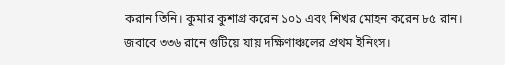করান তিনি। কুমার কুশাগ্র করেন ১০১ এবং শিখর মোহন করেন ৮৫ রান।
জবাবে ৩৩৬ রানে গুটিয়ে যায় দক্ষিণাঞ্চলের প্রথম ইনিংস।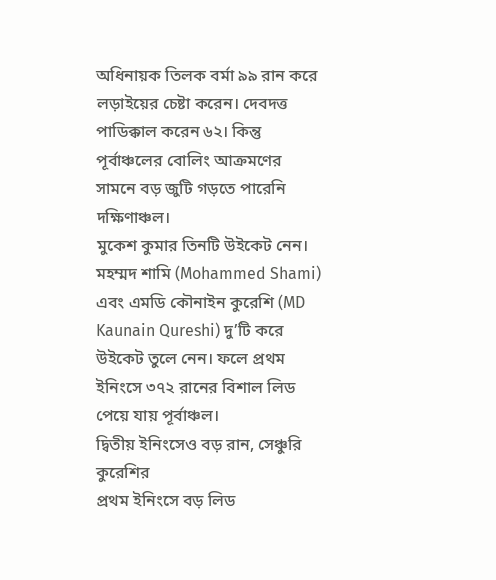অধিনায়ক তিলক বর্মা ৯৯ রান করে লড়াইয়ের চেষ্টা করেন। দেবদত্ত পাডিক্কাল করেন ৬২। কিন্তু পূর্বাঞ্চলের বোলিং আক্রমণের সামনে বড় জুটি গড়তে পারেনি দক্ষিণাঞ্চল।
মুকেশ কুমার তিনটি উইকেট নেন। মহম্মদ শামি (Mohammed Shami) এবং এমডি কৌনাইন কুরেশি (MD Kaunain Qureshi) দু’টি করে উইকেট তুলে নেন। ফলে প্রথম ইনিংসে ৩৭২ রানের বিশাল লিড পেয়ে যায় পূর্বাঞ্চল।
দ্বিতীয় ইনিংসেও বড় রান, সেঞ্চুরি কুরেশির
প্রথম ইনিংসে বড় লিড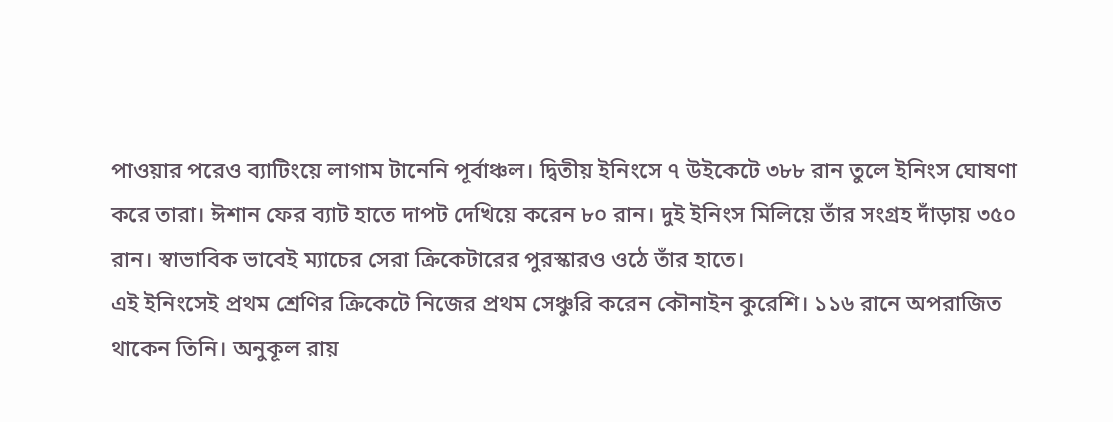পাওয়ার পরেও ব্যাটিংয়ে লাগাম টানেনি পূর্বাঞ্চল। দ্বিতীয় ইনিংসে ৭ উইকেটে ৩৮৮ রান তুলে ইনিংস ঘোষণা করে তারা। ঈশান ফের ব্যাট হাতে দাপট দেখিয়ে করেন ৮০ রান। দুই ইনিংস মিলিয়ে তাঁর সংগ্রহ দাঁড়ায় ৩৫০ রান। স্বাভাবিক ভাবেই ম্যাচের সেরা ক্রিকেটারের পুরস্কারও ওঠে তাঁর হাতে।
এই ইনিংসেই প্রথম শ্রেণির ক্রিকেটে নিজের প্রথম সেঞ্চুরি করেন কৌনাইন কুরেশি। ১১৬ রানে অপরাজিত থাকেন তিনি। অনুকূল রায়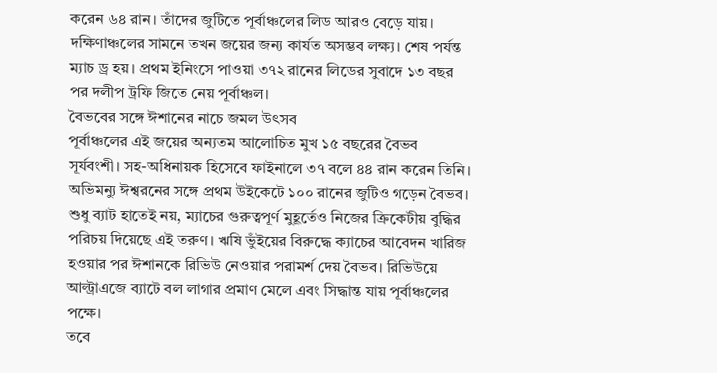করেন ৬৪ রান। তাঁদের জুটিতে পূর্বাঞ্চলের লিড আরও বেড়ে যায়।
দক্ষিণাঞ্চলের সামনে তখন জয়ের জন্য কার্যত অসম্ভব লক্ষ্য। শেষ পর্যন্ত ম্যাচ ড্র হয়। প্রথম ইনিংসে পাওয়া ৩৭২ রানের লিডের সুবাদে ১৩ বছর পর দলীপ ট্রফি জিতে নেয় পূর্বাঞ্চল।
বৈভবের সঙ্গে ঈশানের নাচে জমল উৎসব
পূর্বাঞ্চলের এই জয়ের অন্যতম আলোচিত মুখ ১৫ বছরের বৈভব সূর্যবংশী। সহ-অধিনায়ক হিসেবে ফাইনালে ৩৭ বলে ৪৪ রান করেন তিনি। অভিমন্যু ঈশ্বরনের সঙ্গে প্রথম উইকেটে ১০০ রানের জুটিও গড়েন বৈভব।
শুধু ব্যাট হাতেই নয়, ম্যাচের গুরুত্বপূর্ণ মুহূর্তেও নিজের ক্রিকেটীয় বুদ্ধির পরিচয় দিয়েছে এই তরুণ। ঋষি ভুঁইয়ের বিরুদ্ধে ক্যাচের আবেদন খারিজ হওয়ার পর ঈশানকে রিভিউ নেওয়ার পরামর্শ দেয় বৈভব। রিভিউয়ে আল্ট্রাএজে ব্যাটে বল লাগার প্রমাণ মেলে এবং সিদ্ধান্ত যায় পূর্বাঞ্চলের পক্ষে।
তবে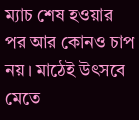ম্যাচ শেষ হওয়ার পর আর কোনও চাপ নয়। মাঠেই উৎসবে মেতে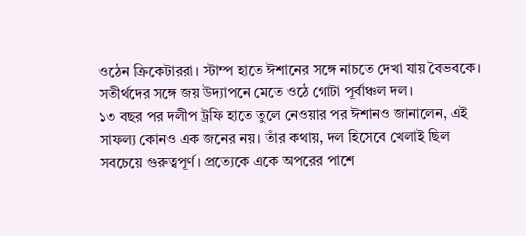ওঠেন ক্রিকেটাররা। স্টাম্প হাতে ঈশানের সঙ্গে নাচতে দেখা যায় বৈভবকে। সতীর্থদের সঙ্গে জয় উদ্যাপনে মেতে ওঠে গোটা পূর্বাঞ্চল দল।
১৩ বছর পর দলীপ ট্রফি হাতে তুলে নেওয়ার পর ঈশানও জানালেন, এই সাফল্য কোনও এক জনের নয়। তাঁর কথায়, দল হিসেবে খেলাই ছিল সবচেয়ে গুরুত্বপূর্ণ। প্রত্যেকে একে অপরের পাশে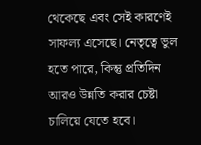থেকেছে এবং সেই কারণেই সাফল্য এসেছে। নেতৃত্বে ভুল হতে পারে, কিন্তু প্রতিদিন আরও উন্নতি করার চেষ্টা চালিয়ে যেতে হবে।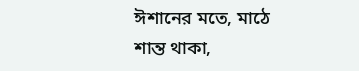ঈশানের মতে, মাঠে শান্ত থাকা,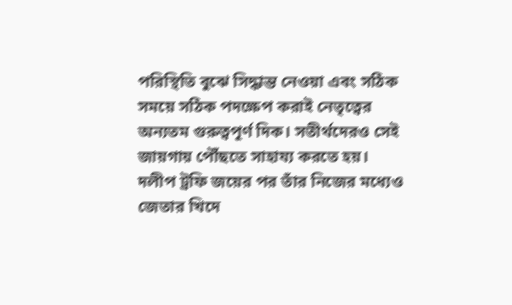পরিস্থিতি বুঝে সিদ্ধান্ত নেওয়া এবং সঠিক সময়ে সঠিক পদক্ষেপ করাই নেতৃত্বের অন্যতম গুরুত্বপূর্ণ দিক। সতীর্থদেরও সেই জায়গায় পৌঁছতে সাহায্য করতে হয়। দলীপ ট্রফি জয়ের পর তাঁর নিজের মধ্যেও জেতার খিদে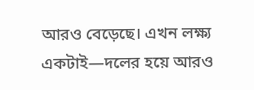আরও বেড়েছে। এখন লক্ষ্য একটাই—দলের হয়ে আরও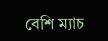বেশি ম্যাচ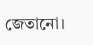জেতানো।